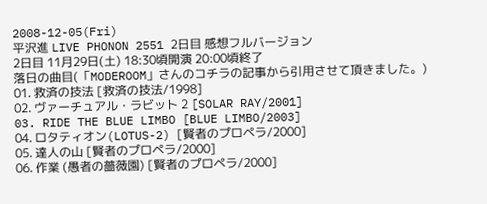2008-12-05(Fri)
平沢進 LIVE PHONON 2551 2日目 感想フルバージョン
2日目 11月29日(土) 18:30頃開演 20:00頃終了
落日の曲目(「MODEROOM」さんのコチラの記事から引用させて頂きました。)
01. 救済の技法 [救済の技法/1998]
02. ヴァーチュアル・ラビット 2 [SOLAR RAY/2001]
03. RIDE THE BLUE LIMBO [BLUE LIMBO/2003]
04. ロタティオン(LOTUS-2) [賢者のプロペラ/2000]
05. 達人の山 [賢者のプロペラ/2000]
06. 作業 (愚者の薔薇園) [賢者のプロペラ/2000]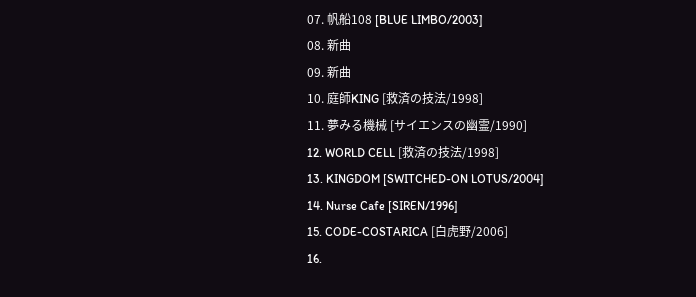07. 帆船108 [BLUE LIMBO/2003]
08. 新曲
09. 新曲
10. 庭師KING [救済の技法/1998]
11. 夢みる機械 [サイエンスの幽霊/1990]
12. WORLD CELL [救済の技法/1998]
13. KINGDOM [SWITCHED-ON LOTUS/2004]
14. Nurse Cafe [SIREN/1996]
15. CODE-COSTARICA [白虎野/2006]
16.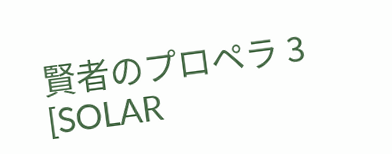賢者のプロペラ 3 [SOLAR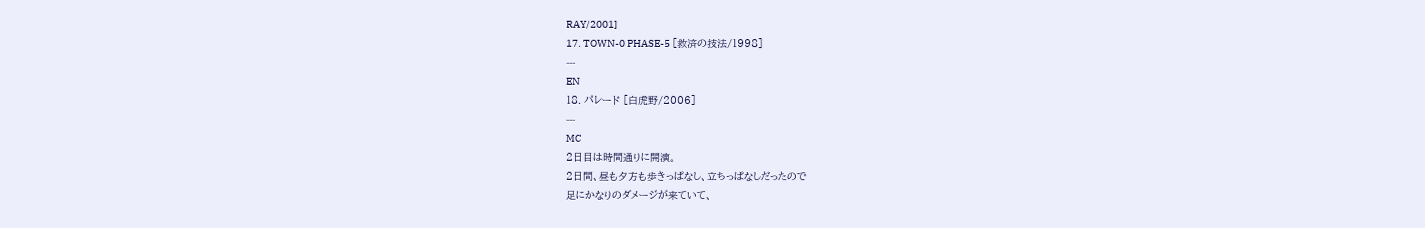RAY/2001]
17. TOWN-0 PHASE-5 [救済の技法/1998]
---
EN
18. パレード [白虎野/2006]
---
MC
2日目は時間通りに開演。
2日間、昼も夕方も歩きっぱなし、立ちっぱなしだったので
足にかなりのダメージが来ていて、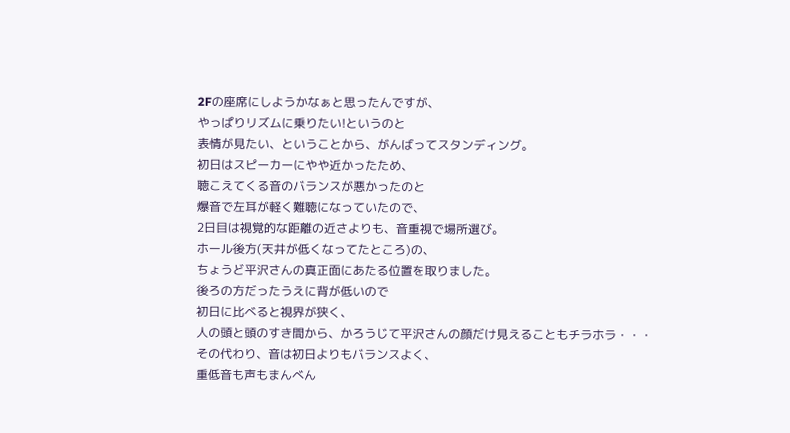2Fの座席にしようかなぁと思ったんですが、
やっぱりリズムに乗りたい!というのと
表情が見たい、ということから、がんばってスタンディング。
初日はスピーカーにやや近かったため、
聴こえてくる音のバランスが悪かったのと
爆音で左耳が軽く難聴になっていたので、
2日目は視覚的な距離の近さよりも、音重視で場所選び。
ホール後方(天井が低くなってたところ)の、
ちょうど平沢さんの真正面にあたる位置を取りました。
後ろの方だったうえに背が低いので
初日に比べると視界が狭く、
人の頭と頭のすき間から、かろうじて平沢さんの顔だけ見えることもチラホラ・・・
その代わり、音は初日よりもバランスよく、
重低音も声もまんべん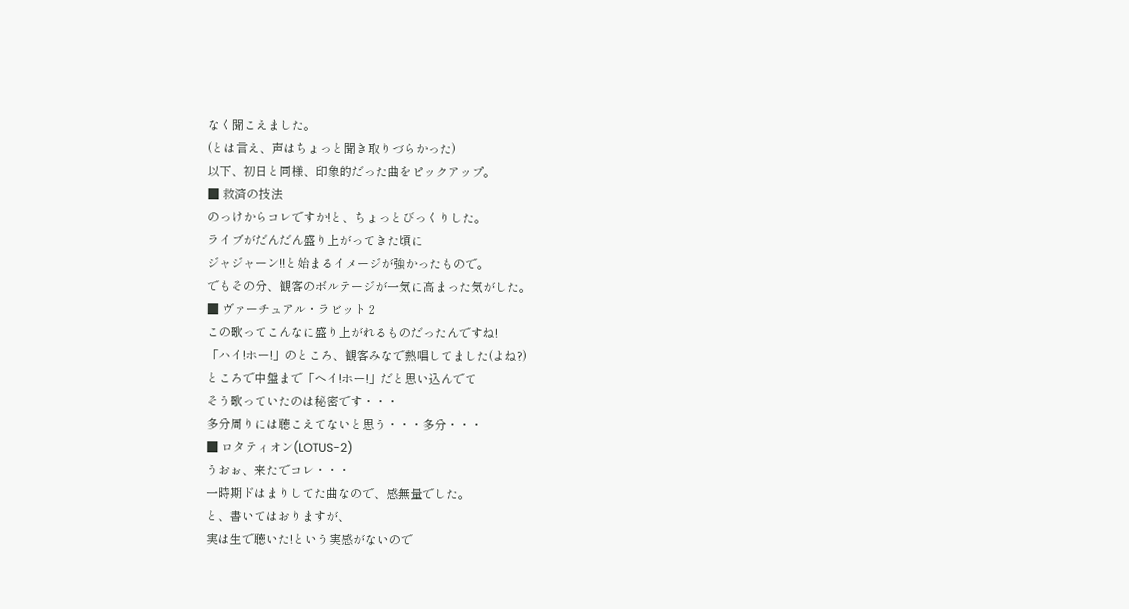なく聞こえました。
(とは言え、声はちょっと聞き取りづらかった)
以下、初日と同様、印象的だった曲をピックアップ。
■ 救済の技法
のっけからコレですか!と、ちょっとびっくりした。
ライブがだんだん盛り上がってきた頃に
ジャジャーン!!と始まるイメージが強かったもので。
でもその分、観客のボルテージが一気に高まった気がした。
■ ヴァーチュアル・ラビット 2
この歌ってこんなに盛り上がれるものだったんですね!
「ハイ!ホー!」のところ、観客みなで熱唱してました(よね?)
ところで中盤まで「ヘイ!ホー!」だと思い込んでて
そう歌っていたのは秘密です・・・
多分周りには聴こえてないと思う・・・多分・・・
■ ロタティオン(LOTUS-2)
うおぉ、来たでコレ・・・
一時期ドはまりしてた曲なので、感無量でした。
と、書いてはおりますが、
実は生で聴いた!という実感がないので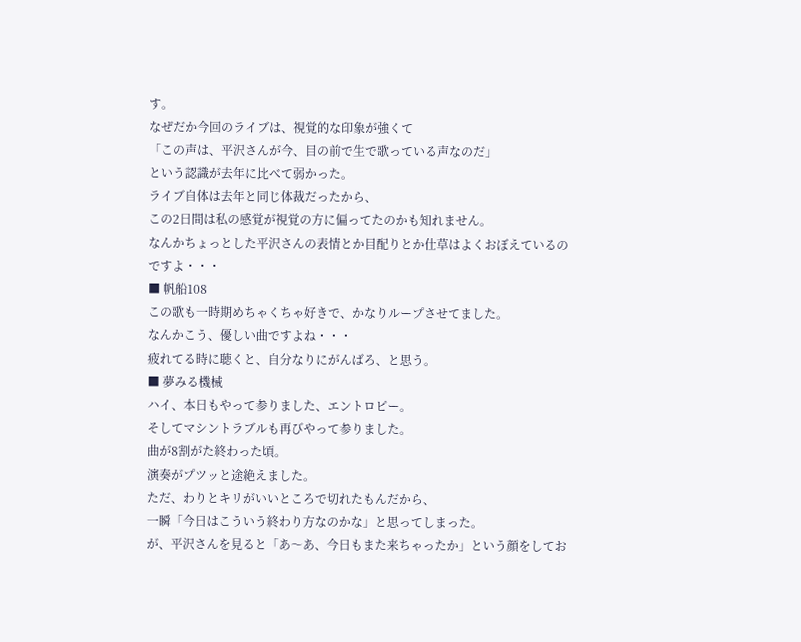す。
なぜだか今回のライブは、視覚的な印象が強くて
「この声は、平沢さんが今、目の前で生で歌っている声なのだ」
という認識が去年に比べて弱かった。
ライブ自体は去年と同じ体裁だったから、
この2日間は私の感覚が視覚の方に偏ってたのかも知れません。
なんかちょっとした平沢さんの表情とか目配りとか仕草はよくおぼえているのですよ・・・
■ 帆船108
この歌も一時期めちゃくちゃ好きで、かなりループさせてました。
なんかこう、優しい曲ですよね・・・
疲れてる時に聴くと、自分なりにがんばろ、と思う。
■ 夢みる機械
ハイ、本日もやって参りました、エントロピー。
そしてマシントラブルも再びやって参りました。
曲が8割がた終わった頃。
演奏がプツッと途絶えました。
ただ、わりとキリがいいところで切れたもんだから、
一瞬「今日はこういう終わり方なのかな」と思ってしまった。
が、平沢さんを見ると「あ〜あ、今日もまた来ちゃったか」という顔をしてお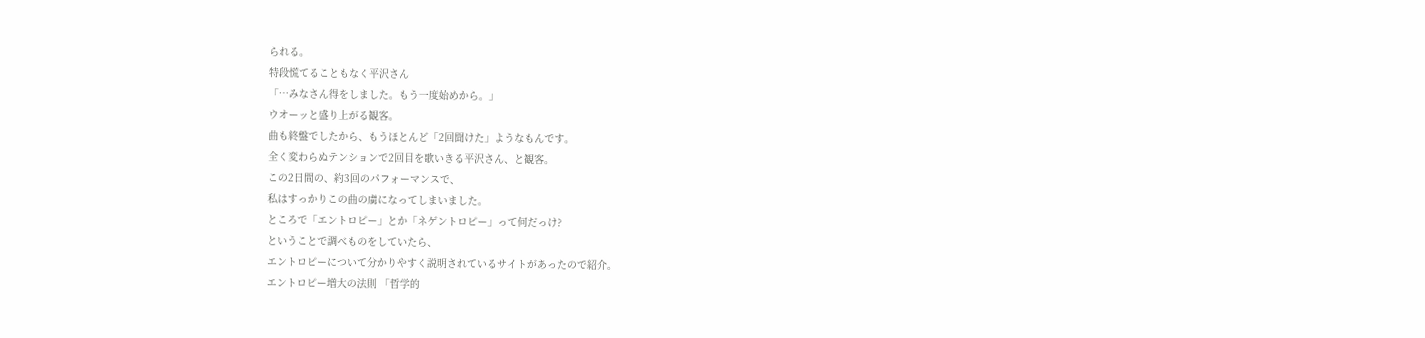られる。
特段慌てることもなく平沢さん
「…みなさん得をしました。もう一度始めから。」
ウオーッと盛り上がる観客。
曲も終盤でしたから、もうほとんど「2回聞けた」ようなもんです。
全く変わらぬテンションで2回目を歌いきる平沢さん、と観客。
この2日間の、約3回のパフォーマンスで、
私はすっかりこの曲の虜になってしまいました。
ところで「エントロピー」とか「ネゲントロピー」って何だっけ?
ということで調べものをしていたら、
エントロピーについて分かりやすく説明されているサイトがあったので紹介。
エントロピー増大の法則 「哲学的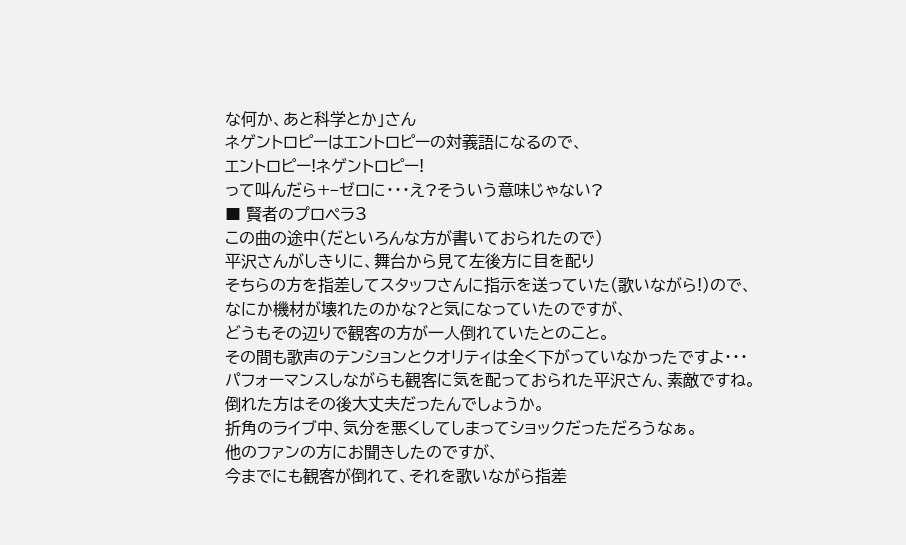な何か、あと科学とか」さん
ネゲントロピーはエントロピーの対義語になるので、
エントロピー!ネゲントロピー!
って叫んだら+−ゼロに・・・え?そういう意味じゃない?
■ 賢者のプロペラ3
この曲の途中(だといろんな方が書いておられたので)
平沢さんがしきりに、舞台から見て左後方に目を配り
そちらの方を指差してスタッフさんに指示を送っていた(歌いながら!)ので、
なにか機材が壊れたのかな?と気になっていたのですが、
どうもその辺りで観客の方が一人倒れていたとのこと。
その間も歌声のテンションとクオリティは全く下がっていなかったですよ・・・
パフォーマンスしながらも観客に気を配っておられた平沢さん、素敵ですね。
倒れた方はその後大丈夫だったんでしょうか。
折角のライブ中、気分を悪くしてしまってショックだっただろうなぁ。
他のファンの方にお聞きしたのですが、
今までにも観客が倒れて、それを歌いながら指差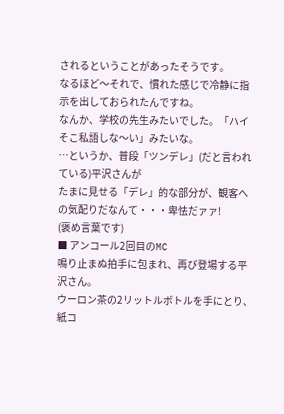されるということがあったそうです。
なるほど〜それで、慣れた感じで冷静に指示を出しておられたんですね。
なんか、学校の先生みたいでした。「ハイそこ私語しな〜い」みたいな。
…というか、普段「ツンデレ」(だと言われている)平沢さんが
たまに見せる「デレ」的な部分が、観客への気配りだなんて・・・卑怯だァァ!
(褒め言葉です)
■ アンコール2回目のMC
鳴り止まぬ拍手に包まれ、再び登場する平沢さん。
ウーロン茶の2リットルボトルを手にとり、
紙コ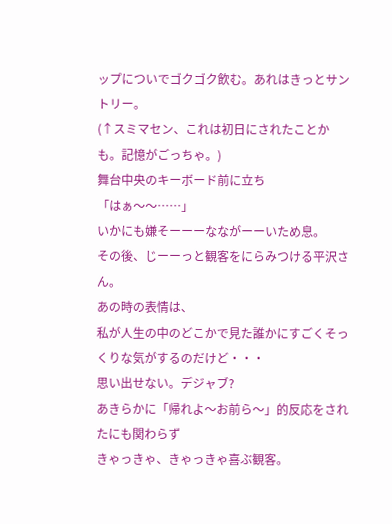ップについでゴクゴク飲む。あれはきっとサントリー。
(↑スミマセン、これは初日にされたことかも。記憶がごっちゃ。)
舞台中央のキーボード前に立ち
「はぁ〜〜……」
いかにも嫌そーーーなながーーいため息。
その後、じーーっと観客をにらみつける平沢さん。
あの時の表情は、
私が人生の中のどこかで見た誰かにすごくそっくりな気がするのだけど・・・
思い出せない。デジャブ?
あきらかに「帰れよ〜お前ら〜」的反応をされたにも関わらず
きゃっきゃ、きゃっきゃ喜ぶ観客。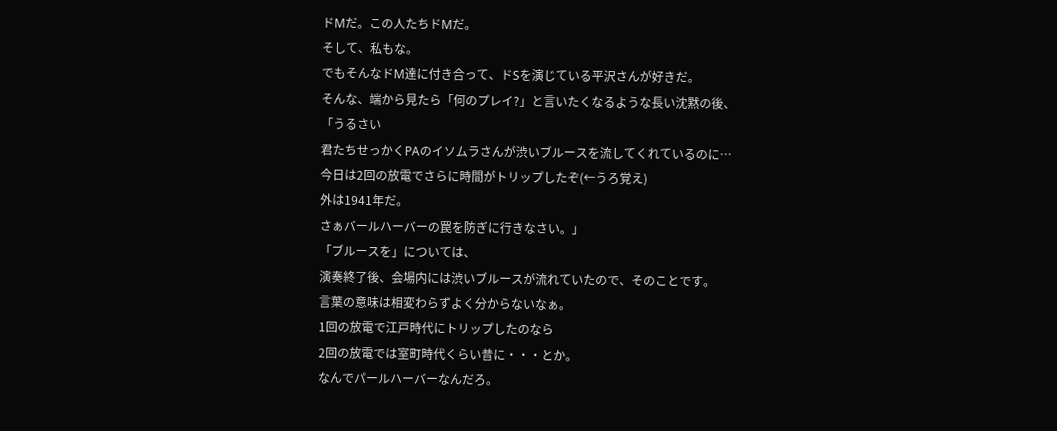ドMだ。この人たちドMだ。
そして、私もな。
でもそんなドM達に付き合って、ドSを演じている平沢さんが好きだ。
そんな、端から見たら「何のプレイ?」と言いたくなるような長い沈黙の後、
「うるさい
君たちせっかくPAのイソムラさんが渋いブルースを流してくれているのに…
今日は2回の放電でさらに時間がトリップしたぞ(←うろ覚え)
外は1941年だ。
さぁバールハーバーの罠を防ぎに行きなさい。」
「ブルースを」については、
演奏終了後、会場内には渋いブルースが流れていたので、そのことです。
言葉の意味は相変わらずよく分からないなぁ。
1回の放電で江戸時代にトリップしたのなら
2回の放電では室町時代くらい昔に・・・とか。
なんでパールハーバーなんだろ。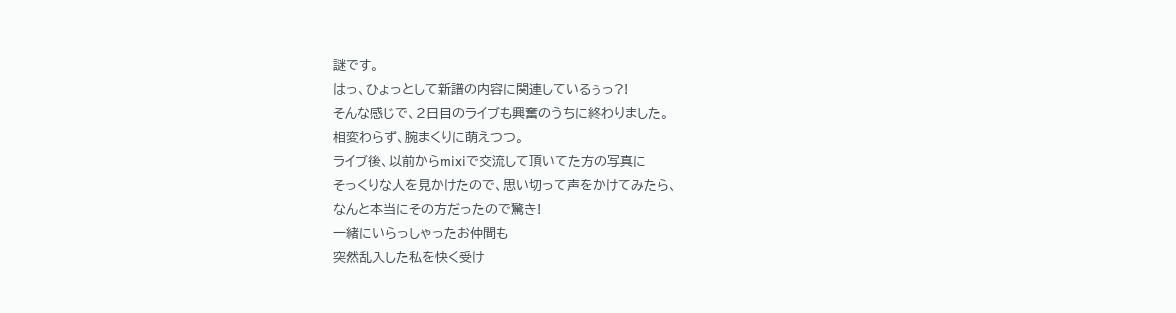謎です。
はっ、ひょっとして新譜の内容に関連しているぅっ?!
そんな感じで、2日目のライブも興奮のうちに終わりました。
相変わらず、腕まくりに萌えつつ。
ライブ後、以前からmixiで交流して頂いてた方の写真に
そっくりな人を見かけたので、思い切って声をかけてみたら、
なんと本当にその方だったので驚き!
一緒にいらっしゃったお仲間も
突然乱入した私を快く受け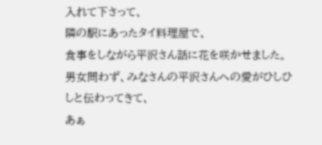入れて下さって、
隣の駅にあったタイ料理屋で、
食事をしながら平沢さん話に花を咲かせました。
男女問わず、みなさんの平沢さんへの愛がひしひしと伝わってきて、
あぁ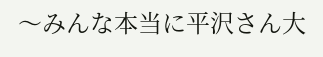〜みんな本当に平沢さん大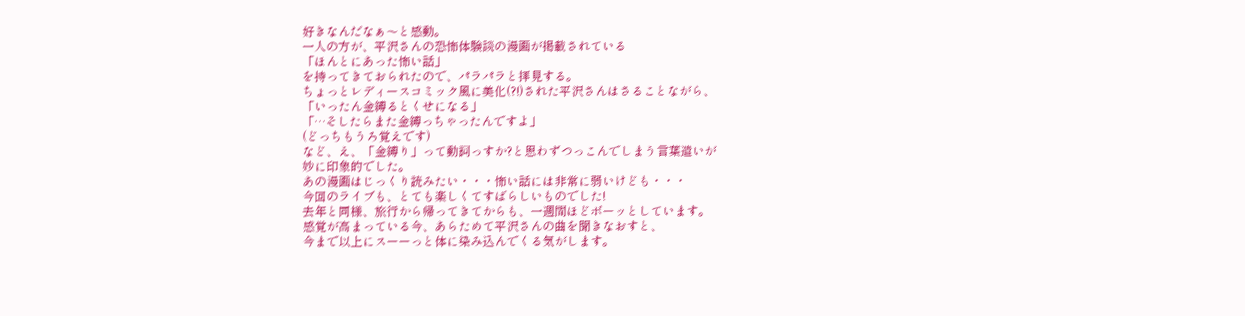好きなんだなぁ〜と感動。
一人の方が、平沢さんの恐怖体験談の漫画が掲載されている
「ほんとにあった怖い話」
を持ってきておられたので、パラパラと拝見する。
ちょっとレディースコミック風に美化(?!)された平沢さんはさることながら、
「いったん金縛るとくせになる」
「…そしたらまた金縛っちゃったんですよ」
(どっちもうろ覚えです)
など、え、「金縛り」って動詞っすか?と思わずつっこんでしまう言葉遣いが
妙に印象的でした。
あの漫画はじっくり読みたい・・・怖い話には非常に弱いけども・・・
今回のライブも、とても楽しくてすばらしいものでした!
去年と同様、旅行から帰ってきてからも、一週間ほどボーッとしています。
感覚が高まっている今、あらためて平沢さんの曲を聞きなおすと、
今まで以上にスーーっと体に染み込んでくる気がします。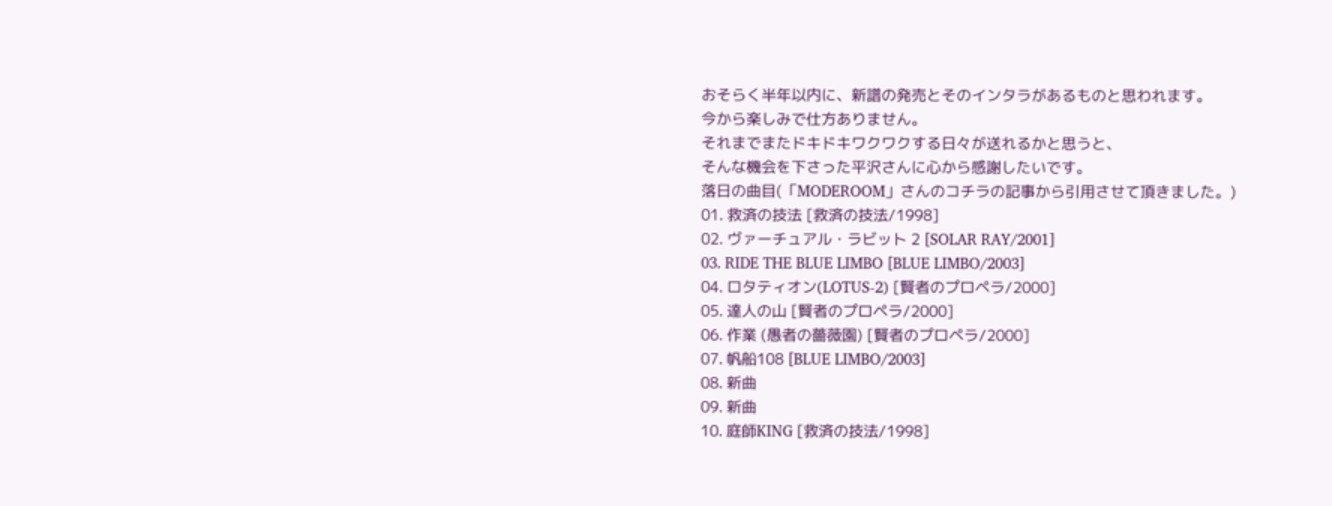おそらく半年以内に、新譜の発売とそのインタラがあるものと思われます。
今から楽しみで仕方ありません。
それまでまたドキドキワクワクする日々が送れるかと思うと、
そんな機会を下さった平沢さんに心から感謝したいです。
落日の曲目(「MODEROOM」さんのコチラの記事から引用させて頂きました。)
01. 救済の技法 [救済の技法/1998]
02. ヴァーチュアル・ラビット 2 [SOLAR RAY/2001]
03. RIDE THE BLUE LIMBO [BLUE LIMBO/2003]
04. ロタティオン(LOTUS-2) [賢者のプロペラ/2000]
05. 達人の山 [賢者のプロペラ/2000]
06. 作業 (愚者の薔薇園) [賢者のプロペラ/2000]
07. 帆船108 [BLUE LIMBO/2003]
08. 新曲
09. 新曲
10. 庭師KING [救済の技法/1998]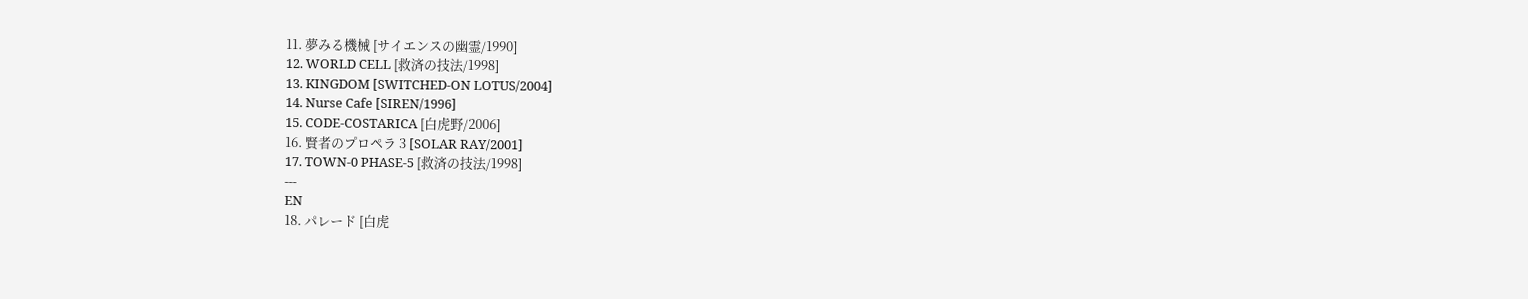11. 夢みる機械 [サイエンスの幽霊/1990]
12. WORLD CELL [救済の技法/1998]
13. KINGDOM [SWITCHED-ON LOTUS/2004]
14. Nurse Cafe [SIREN/1996]
15. CODE-COSTARICA [白虎野/2006]
16. 賢者のプロペラ 3 [SOLAR RAY/2001]
17. TOWN-0 PHASE-5 [救済の技法/1998]
---
EN
18. パレード [白虎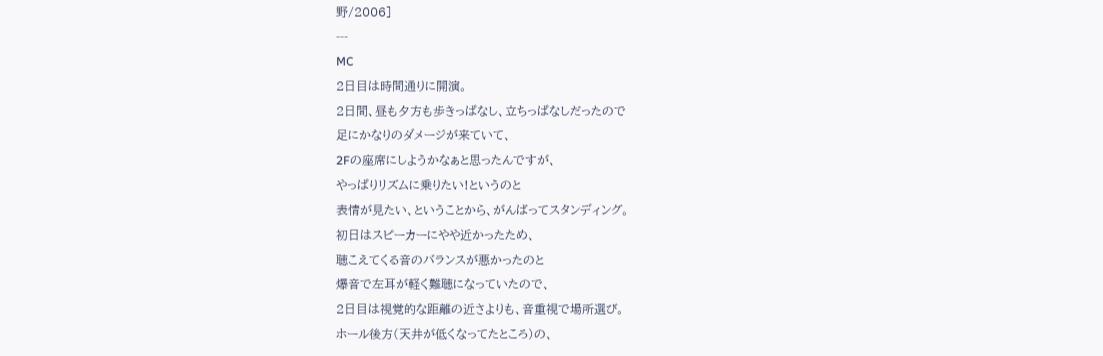野/2006]
---
MC
2日目は時間通りに開演。
2日間、昼も夕方も歩きっぱなし、立ちっぱなしだったので
足にかなりのダメージが来ていて、
2Fの座席にしようかなぁと思ったんですが、
やっぱりリズムに乗りたい!というのと
表情が見たい、ということから、がんばってスタンディング。
初日はスピーカーにやや近かったため、
聴こえてくる音のバランスが悪かったのと
爆音で左耳が軽く難聴になっていたので、
2日目は視覚的な距離の近さよりも、音重視で場所選び。
ホール後方(天井が低くなってたところ)の、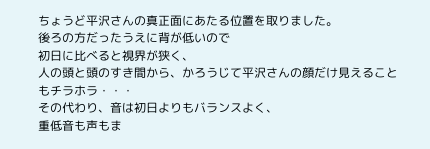ちょうど平沢さんの真正面にあたる位置を取りました。
後ろの方だったうえに背が低いので
初日に比べると視界が狭く、
人の頭と頭のすき間から、かろうじて平沢さんの顔だけ見えることもチラホラ・・・
その代わり、音は初日よりもバランスよく、
重低音も声もま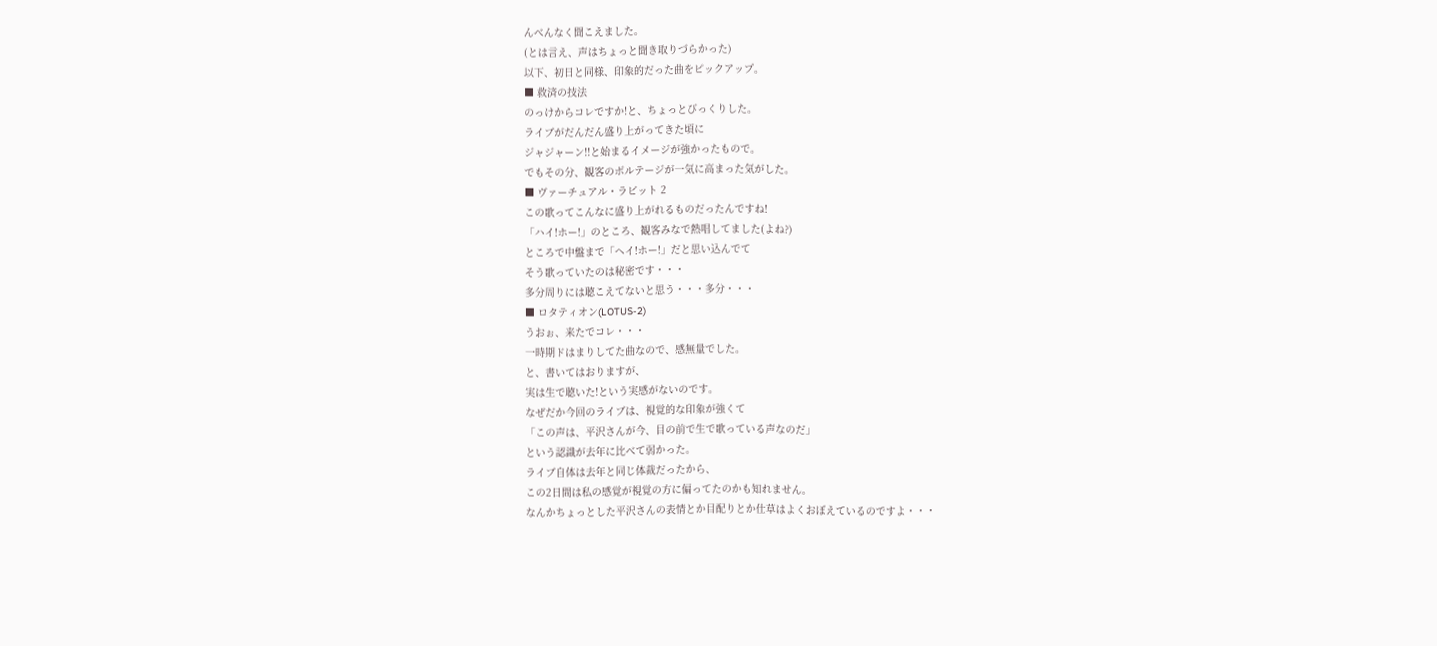んべんなく聞こえました。
(とは言え、声はちょっと聞き取りづらかった)
以下、初日と同様、印象的だった曲をピックアップ。
■ 救済の技法
のっけからコレですか!と、ちょっとびっくりした。
ライブがだんだん盛り上がってきた頃に
ジャジャーン!!と始まるイメージが強かったもので。
でもその分、観客のボルテージが一気に高まった気がした。
■ ヴァーチュアル・ラビット 2
この歌ってこんなに盛り上がれるものだったんですね!
「ハイ!ホー!」のところ、観客みなで熱唱してました(よね?)
ところで中盤まで「ヘイ!ホー!」だと思い込んでて
そう歌っていたのは秘密です・・・
多分周りには聴こえてないと思う・・・多分・・・
■ ロタティオン(LOTUS-2)
うおぉ、来たでコレ・・・
一時期ドはまりしてた曲なので、感無量でした。
と、書いてはおりますが、
実は生で聴いた!という実感がないのです。
なぜだか今回のライブは、視覚的な印象が強くて
「この声は、平沢さんが今、目の前で生で歌っている声なのだ」
という認識が去年に比べて弱かった。
ライブ自体は去年と同じ体裁だったから、
この2日間は私の感覚が視覚の方に偏ってたのかも知れません。
なんかちょっとした平沢さんの表情とか目配りとか仕草はよくおぼえているのですよ・・・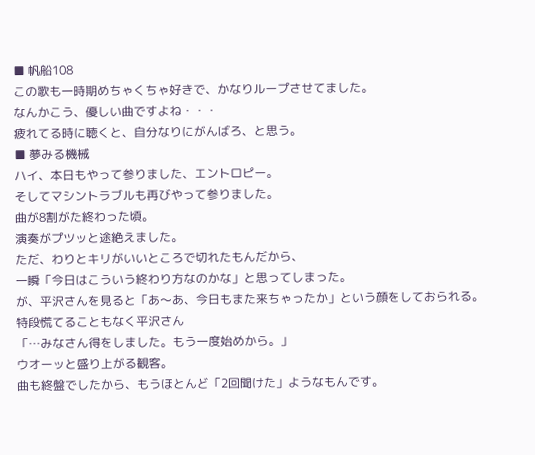■ 帆船108
この歌も一時期めちゃくちゃ好きで、かなりループさせてました。
なんかこう、優しい曲ですよね・・・
疲れてる時に聴くと、自分なりにがんばろ、と思う。
■ 夢みる機械
ハイ、本日もやって参りました、エントロピー。
そしてマシントラブルも再びやって参りました。
曲が8割がた終わった頃。
演奏がプツッと途絶えました。
ただ、わりとキリがいいところで切れたもんだから、
一瞬「今日はこういう終わり方なのかな」と思ってしまった。
が、平沢さんを見ると「あ〜あ、今日もまた来ちゃったか」という顔をしておられる。
特段慌てることもなく平沢さん
「…みなさん得をしました。もう一度始めから。」
ウオーッと盛り上がる観客。
曲も終盤でしたから、もうほとんど「2回聞けた」ようなもんです。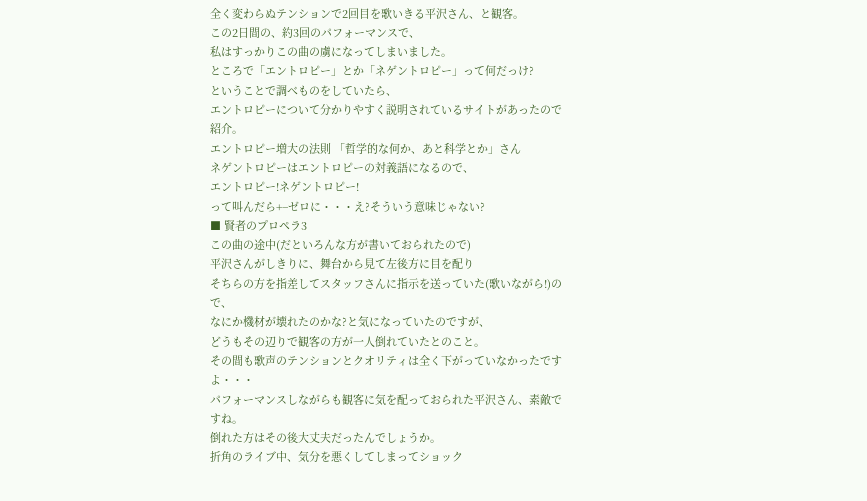全く変わらぬテンションで2回目を歌いきる平沢さん、と観客。
この2日間の、約3回のパフォーマンスで、
私はすっかりこの曲の虜になってしまいました。
ところで「エントロピー」とか「ネゲントロピー」って何だっけ?
ということで調べものをしていたら、
エントロピーについて分かりやすく説明されているサイトがあったので紹介。
エントロピー増大の法則 「哲学的な何か、あと科学とか」さん
ネゲントロピーはエントロピーの対義語になるので、
エントロピー!ネゲントロピー!
って叫んだら+−ゼロに・・・え?そういう意味じゃない?
■ 賢者のプロペラ3
この曲の途中(だといろんな方が書いておられたので)
平沢さんがしきりに、舞台から見て左後方に目を配り
そちらの方を指差してスタッフさんに指示を送っていた(歌いながら!)ので、
なにか機材が壊れたのかな?と気になっていたのですが、
どうもその辺りで観客の方が一人倒れていたとのこと。
その間も歌声のテンションとクオリティは全く下がっていなかったですよ・・・
パフォーマンスしながらも観客に気を配っておられた平沢さん、素敵ですね。
倒れた方はその後大丈夫だったんでしょうか。
折角のライブ中、気分を悪くしてしまってショック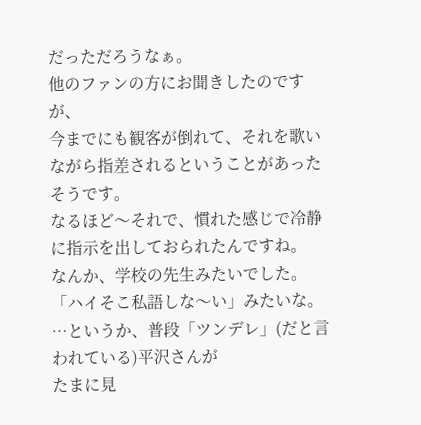だっただろうなぁ。
他のファンの方にお聞きしたのですが、
今までにも観客が倒れて、それを歌いながら指差されるということがあったそうです。
なるほど〜それで、慣れた感じで冷静に指示を出しておられたんですね。
なんか、学校の先生みたいでした。「ハイそこ私語しな〜い」みたいな。
…というか、普段「ツンデレ」(だと言われている)平沢さんが
たまに見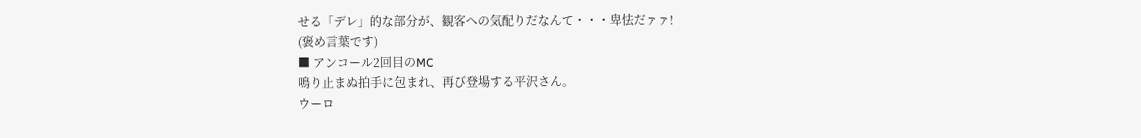せる「デレ」的な部分が、観客への気配りだなんて・・・卑怯だァァ!
(褒め言葉です)
■ アンコール2回目のMC
鳴り止まぬ拍手に包まれ、再び登場する平沢さん。
ウーロ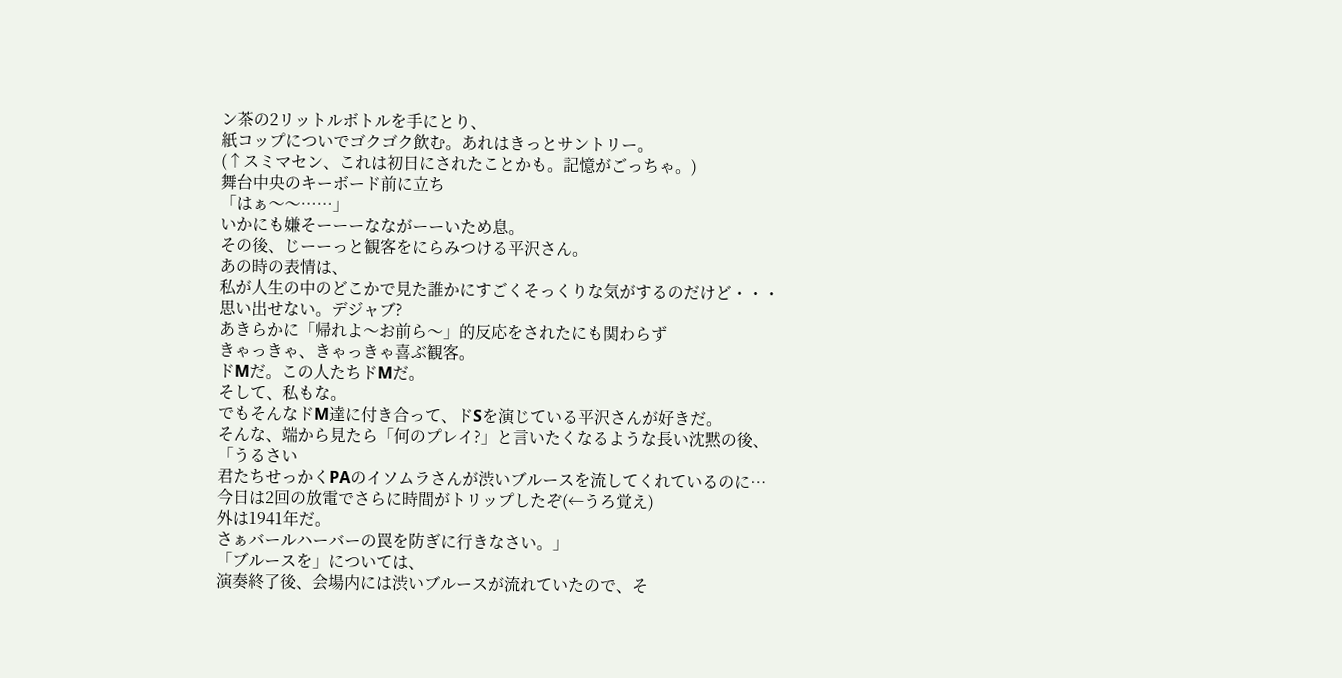ン茶の2リットルボトルを手にとり、
紙コップについでゴクゴク飲む。あれはきっとサントリー。
(↑スミマセン、これは初日にされたことかも。記憶がごっちゃ。)
舞台中央のキーボード前に立ち
「はぁ〜〜……」
いかにも嫌そーーーなながーーいため息。
その後、じーーっと観客をにらみつける平沢さん。
あの時の表情は、
私が人生の中のどこかで見た誰かにすごくそっくりな気がするのだけど・・・
思い出せない。デジャブ?
あきらかに「帰れよ〜お前ら〜」的反応をされたにも関わらず
きゃっきゃ、きゃっきゃ喜ぶ観客。
ドMだ。この人たちドMだ。
そして、私もな。
でもそんなドM達に付き合って、ドSを演じている平沢さんが好きだ。
そんな、端から見たら「何のプレイ?」と言いたくなるような長い沈黙の後、
「うるさい
君たちせっかくPAのイソムラさんが渋いブルースを流してくれているのに…
今日は2回の放電でさらに時間がトリップしたぞ(←うろ覚え)
外は1941年だ。
さぁバールハーバーの罠を防ぎに行きなさい。」
「ブルースを」については、
演奏終了後、会場内には渋いブルースが流れていたので、そ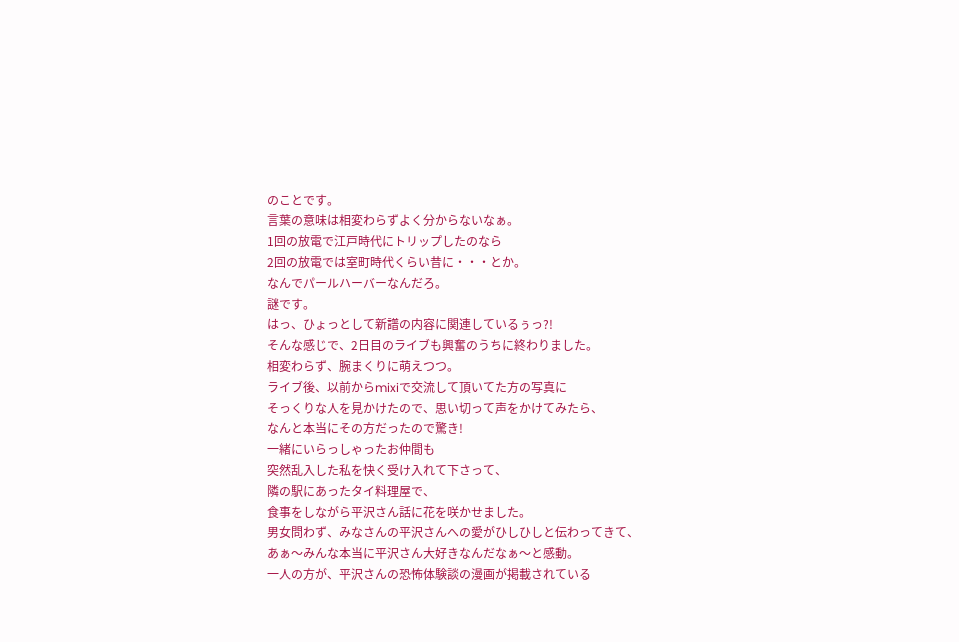のことです。
言葉の意味は相変わらずよく分からないなぁ。
1回の放電で江戸時代にトリップしたのなら
2回の放電では室町時代くらい昔に・・・とか。
なんでパールハーバーなんだろ。
謎です。
はっ、ひょっとして新譜の内容に関連しているぅっ?!
そんな感じで、2日目のライブも興奮のうちに終わりました。
相変わらず、腕まくりに萌えつつ。
ライブ後、以前からmixiで交流して頂いてた方の写真に
そっくりな人を見かけたので、思い切って声をかけてみたら、
なんと本当にその方だったので驚き!
一緒にいらっしゃったお仲間も
突然乱入した私を快く受け入れて下さって、
隣の駅にあったタイ料理屋で、
食事をしながら平沢さん話に花を咲かせました。
男女問わず、みなさんの平沢さんへの愛がひしひしと伝わってきて、
あぁ〜みんな本当に平沢さん大好きなんだなぁ〜と感動。
一人の方が、平沢さんの恐怖体験談の漫画が掲載されている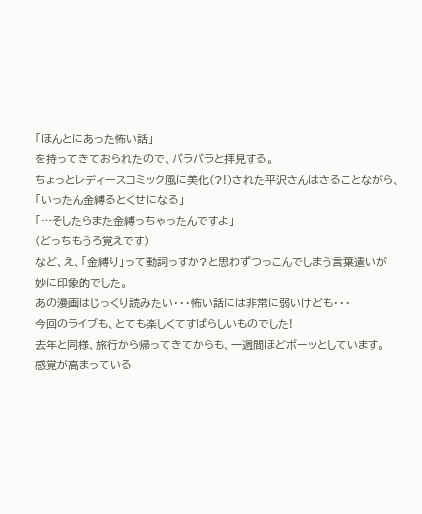「ほんとにあった怖い話」
を持ってきておられたので、パラパラと拝見する。
ちょっとレディースコミック風に美化(?!)された平沢さんはさることながら、
「いったん金縛るとくせになる」
「…そしたらまた金縛っちゃったんですよ」
(どっちもうろ覚えです)
など、え、「金縛り」って動詞っすか?と思わずつっこんでしまう言葉遣いが
妙に印象的でした。
あの漫画はじっくり読みたい・・・怖い話には非常に弱いけども・・・
今回のライブも、とても楽しくてすばらしいものでした!
去年と同様、旅行から帰ってきてからも、一週間ほどボーッとしています。
感覚が高まっている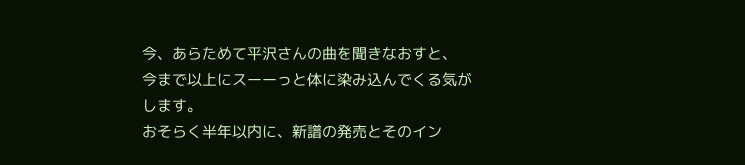今、あらためて平沢さんの曲を聞きなおすと、
今まで以上にスーーっと体に染み込んでくる気がします。
おそらく半年以内に、新譜の発売とそのイン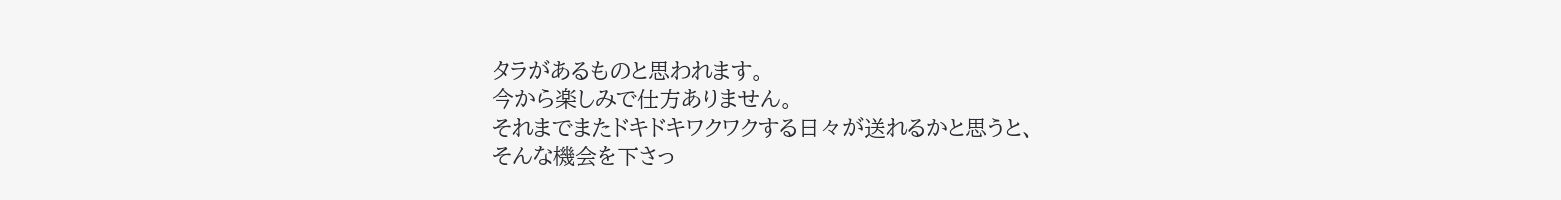タラがあるものと思われます。
今から楽しみで仕方ありません。
それまでまたドキドキワクワクする日々が送れるかと思うと、
そんな機会を下さっ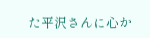た平沢さんに心か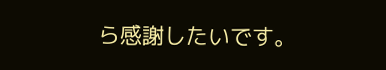ら感謝したいです。